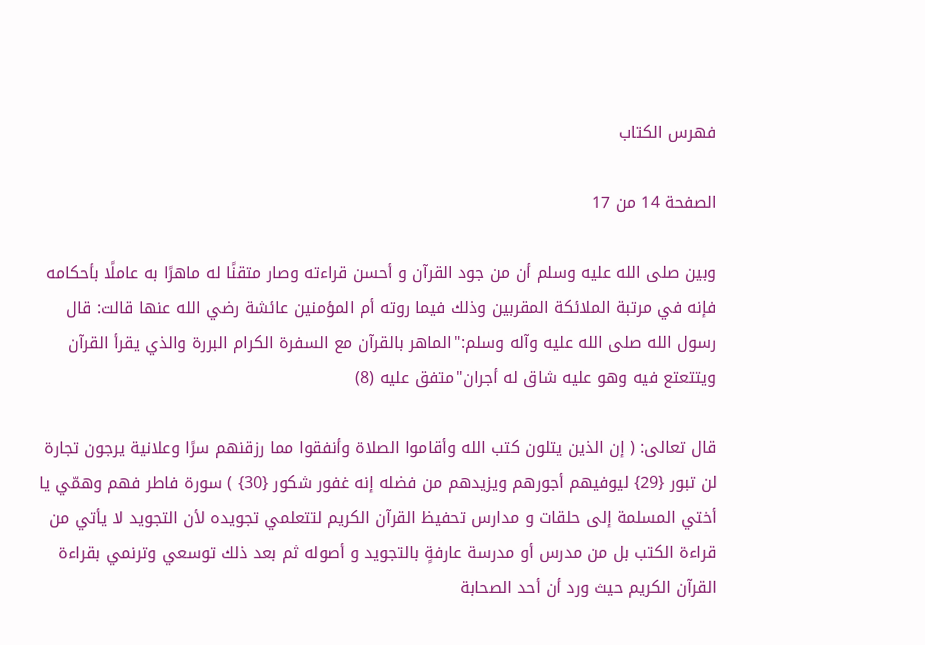فهرس الكتاب

الصفحة 14 من 17

وبين صلى الله عليه وسلم أن من جود القرآن و أحسن قراءته وصار متقنًا له ماهرًا به عاملًا بأحكامه فإنه في مرتبة الملائكة المقربين وذلك فيما روته أم المؤمنين عائشة رضي الله عنها قالت: قال رسول الله صلى الله عليه وآله وسلم:"الماهر بالقرآن مع السفرة الكرام البررة والذي يقرأ القرآن ويتتعتع فيه وهو عليه شاق له أجران"متفق عليه (8)

قال تعالى: ( إن الذين يتلون كتب الله وأقاموا الصلاة وأنفقوا مما رزقنهم سرًا وعلانية يرجون تجارة لن تبور {29} ليوفيهم أجورهم ويزيدهم من فضله إنه غفور شكور {30} ) سورة فاطر فهم وهمّي يا أختي المسلمة إلى حلقات و مدارس تحفيظ القرآن الكريم لتتعلمي تجويده لأن التجويد لا يأتي من قراءة الكتب بل من مدرس أو مدرسة عارفةٍ بالتجويد و أصوله ثم بعد ذلك توسعي وترنمي بقراءة القرآن الكريم حيث ورد أن أحد الصحابة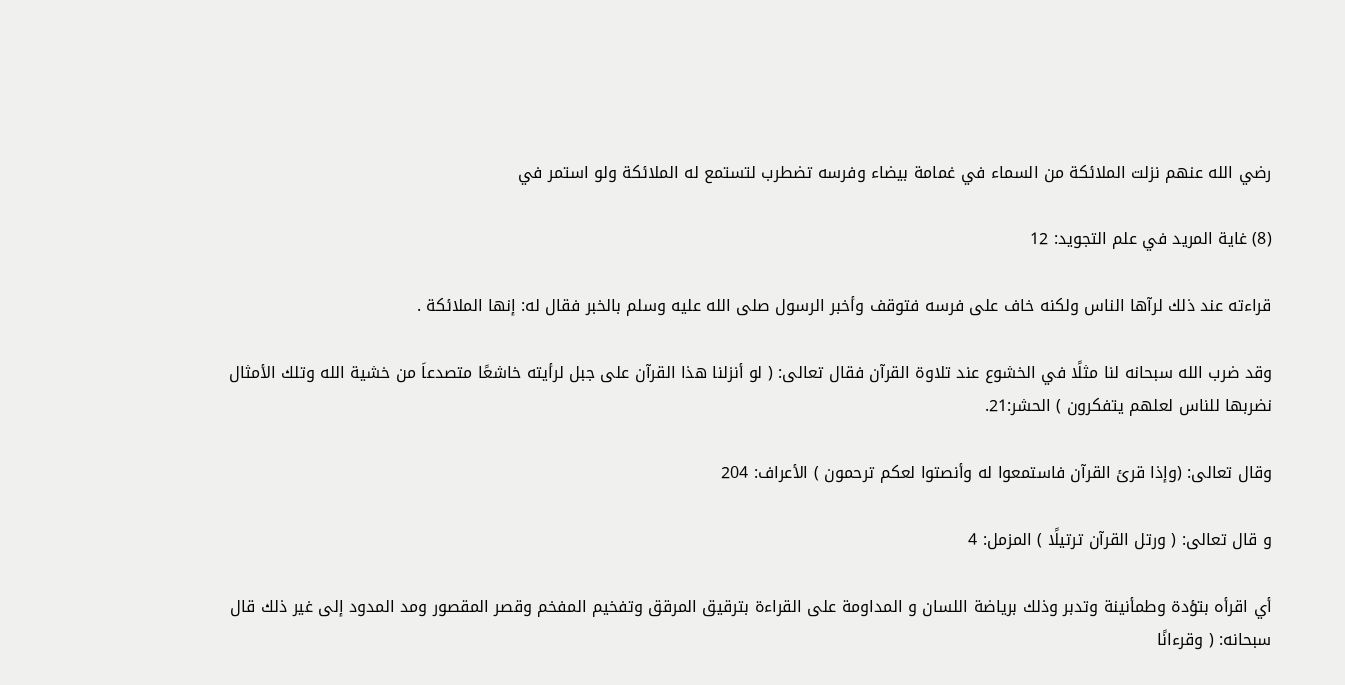رضي الله عنهم نزلت الملائكة من السماء في غمامة بيضاء وفرسه تضطرب لتستمع له الملائكة ولو استمر في

(8) غاية المريد في علم التجويد: 12

قراءته عند ذلك لرآها الناس ولكنه خاف على فرسه فتوقف وأخبر الرسول صلى الله عليه وسلم بالخبر فقال له: إنها الملائكة .

وقد ضرب الله سبحانه لنا مثلًا في الخشوع عند تلاوة القرآن فقال تعالى: ( لو أنزلنا هذا القرآن على جبل لرأيته خاشعًا متصدعاَ من خشية الله وتلك الأمثال نضربها للناس لعلهم يتفكرون ) الحشر:21.

وقال تعالى: (وإذا قرئ القرآن فاستمعوا له وأنصتوا لعكم ترحمون ) الأعراف: 204

و قال تعالى: ( ورتل القرآن ترتيلًا ) المزمل: 4

أي اقرأه بتؤدة وطمأنينة وتدبر وذلك برياضة اللسان و المداومة على القراءة بترقيق المرقق وتفخيم المفخم وقصر المقصور ومد المدود إلى غير ذلك قال سبحانه: ( وقرءانًا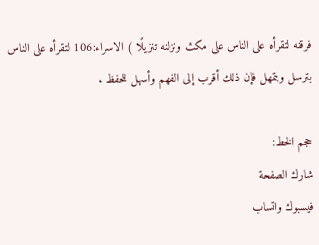فرقنه لتقرأه على الناس على مكث ونزلنه تنزيلًا ) الاسراء:106 لتقرأه على الناس بترسل وبتمهل فإن ذلك أقرب إلى الفهم وأسهل للحفظ .

حجم الخط:
شارك الصفحة
فيسبوك واتساب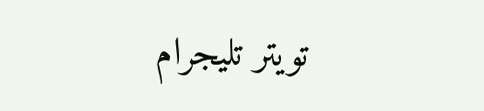تويتر تليجرام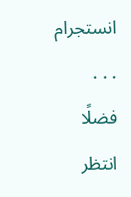انستجرام
. . .
فضلًا انتظر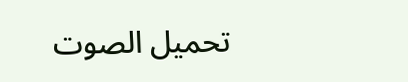تحميل الصوت